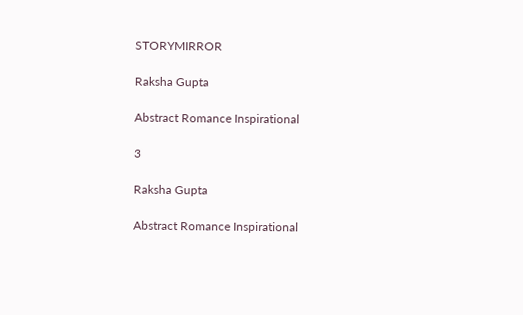STORYMIRROR

Raksha Gupta

Abstract Romance Inspirational

3

Raksha Gupta

Abstract Romance Inspirational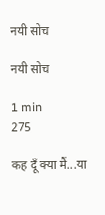नयी सोच

नयी सोच

1 min
275

कह दूँ क्या मैं...या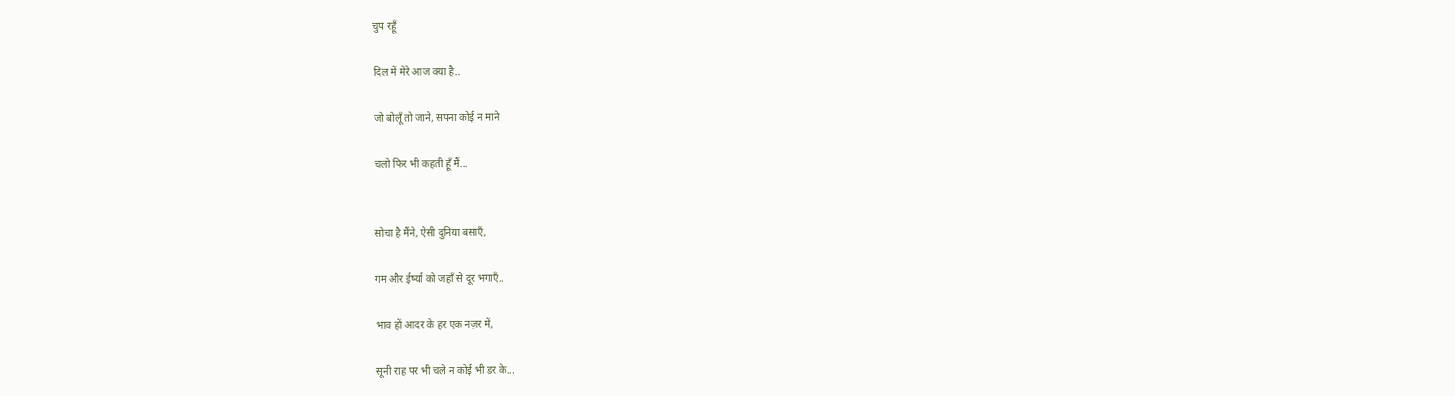चुप रहूँ

दिल में मेरे आज क्या है..

जो बोलूँ तो जाने, सपना कोई न माने

चलो फिर भी कहती हूँ मैं...


सोचा है मैंने, ऐसी दुनिया बसाएँ,

गम और ईर्ष्या को जहाँ से दूर भगाएँ..

भाव हों आदर के हर एक नज़र में,

सूनी राह पर भी चले न कोई भी डर के...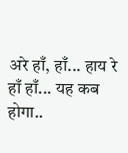अरे हाँ, हाँ... हाय रे हाँ हाँ... यह कब होगा..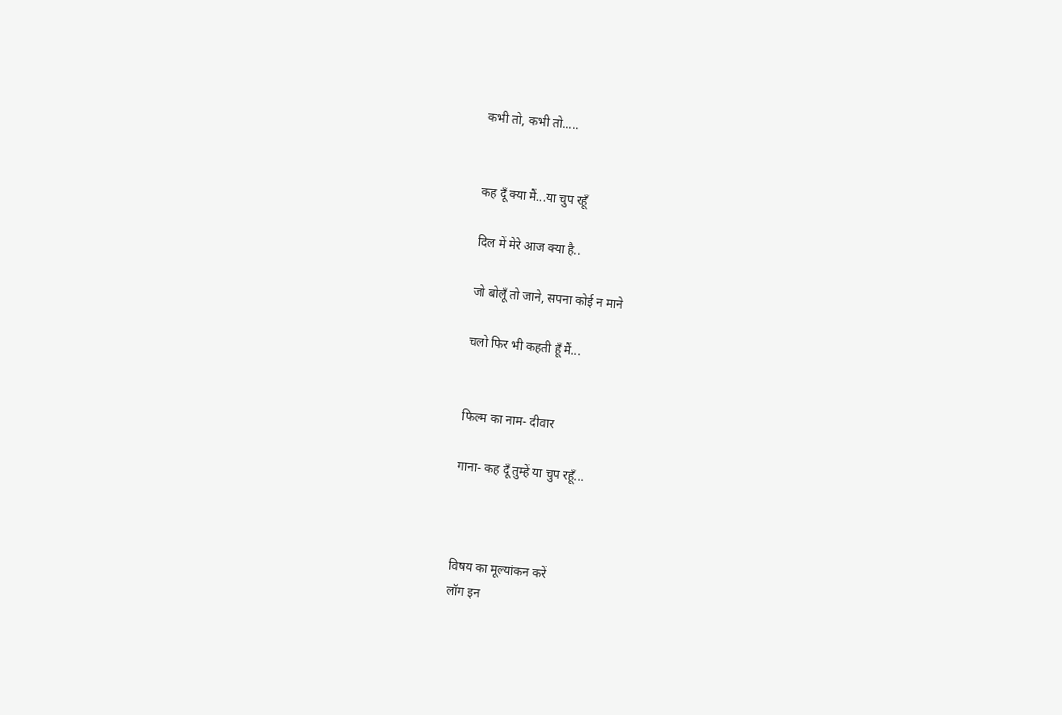कभी तो, कभी तो.....


कह दूँ क्या मैं...या चुप रहूँ

दिल में मेरे आज क्या है..

जो बोलूँ तो जाने, सपना कोई न माने

चलो फिर भी कहती हूँ मैं...


फिल्म का नाम- दीवार

गाना- कह दूँ तुम्हें या चुप रहूँ...



विषय का मूल्यांकन करें
लॉग इन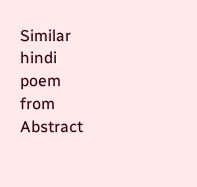Similar hindi poem from Abstract